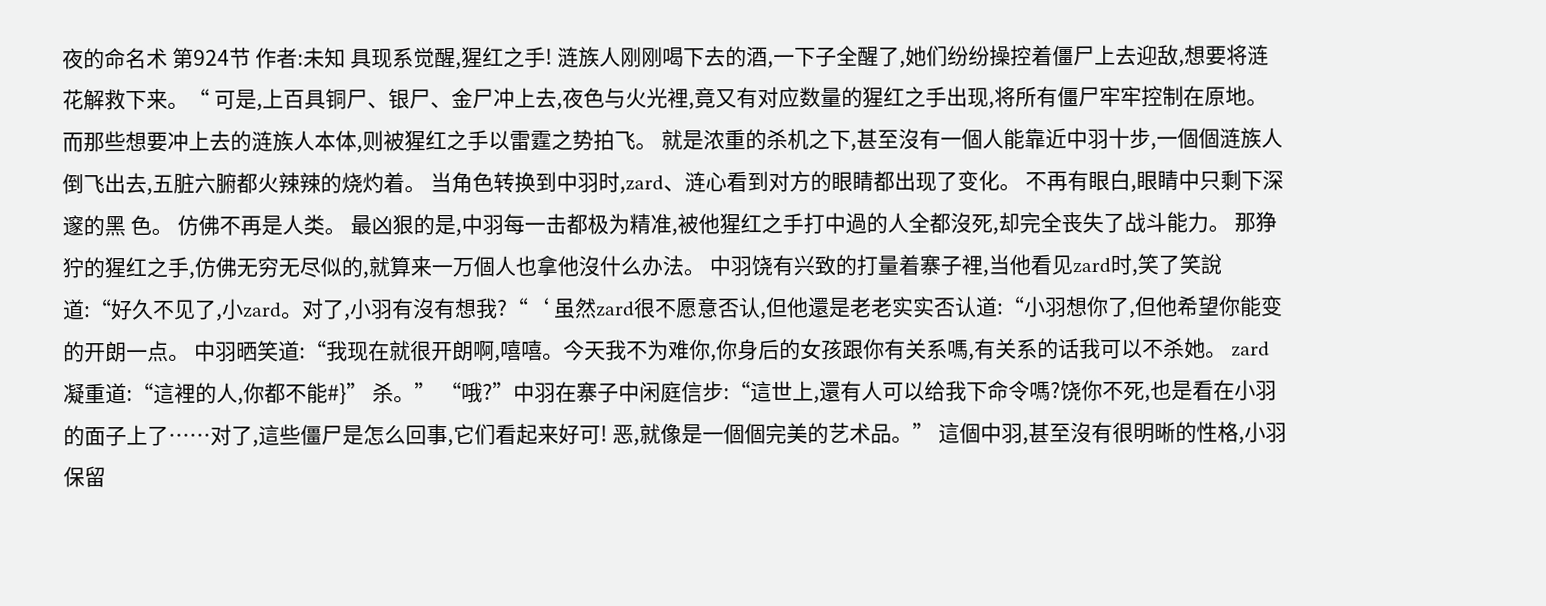夜的命名术 第924节 作者:未知 具现系觉醒,猩红之手! 涟族人刚刚喝下去的酒,一下子全醒了,她们纷纷操控着僵尸上去迎敌,想要将涟花解救下来。“ 可是,上百具铜尸、银尸、金尸冲上去,夜色与火光裡,竟又有对应数量的猩红之手出现,将所有僵尸牢牢控制在原地。 而那些想要冲上去的涟族人本体,则被猩红之手以雷霆之势拍飞。 就是浓重的杀机之下,甚至沒有一個人能靠近中羽十步,一個個涟族人倒飞出去,五脏六腑都火辣辣的烧灼着。 当角色转换到中羽时,zard、涟心看到对方的眼睛都出现了变化。 不再有眼白,眼睛中只剩下深邃的黑 色。 仿佛不再是人类。 最凶狠的是,中羽每一击都极为精准,被他猩红之手打中過的人全都沒死,却完全丧失了战斗能力。 那狰狞的猩红之手,仿佛无穷无尽似的,就算来一万個人也拿他沒什么办法。 中羽饶有兴致的打量着寨子裡,当他看见zard时,笑了笑說道:“好久不见了,小zard。对了,小羽有沒有想我?“‘ 虽然zard很不愿意否认,但他還是老老实实否认道:“小羽想你了,但他希望你能变的开朗一点。 中羽晒笑道:“我现在就很开朗啊,嘻嘻。今天我不为难你,你身后的女孩跟你有关系嗎,有关系的话我可以不杀她。 zard凝重道:“這裡的人,你都不能#}” 杀。” “哦?”中羽在寨子中闲庭信步:“這世上,還有人可以给我下命令嗎?饶你不死,也是看在小羽的面子上了……对了,這些僵尸是怎么回事,它们看起来好可! 恶,就像是一個個完美的艺术品。” 這個中羽,甚至沒有很明晰的性格,小羽保留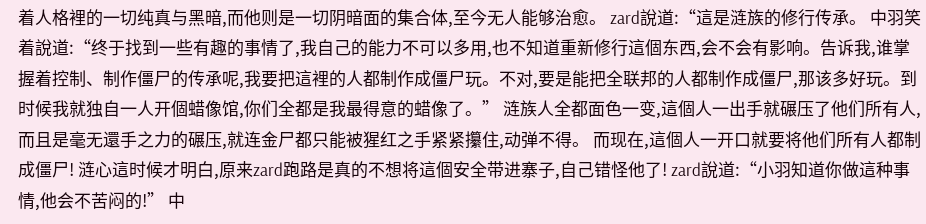着人格裡的一切纯真与黑暗,而他则是一切阴暗面的集合体,至今无人能够治愈。 zard說道:“這是涟族的修行传承。 中羽笑着說道:“终于找到一些有趣的事情了,我自己的能力不可以多用,也不知道重新修行這個东西,会不会有影响。告诉我,谁掌握着控制、制作僵尸的传承呢,我要把這裡的人都制作成僵尸玩。不对,要是能把全联邦的人都制作成僵尸,那该多好玩。到时候我就独自一人开個蜡像馆,你们全都是我最得意的蜡像了。” 涟族人全都面色一变,這個人一出手就碾压了他们所有人,而且是毫无還手之力的碾压,就连金尸都只能被猩红之手紧紧攥住,动弹不得。 而现在,這個人一开口就要将他们所有人都制成僵尸! 涟心這时候才明白,原来zard跑路是真的不想将這個安全带进寨子,自己错怪他了! zard說道:“小羽知道你做這种事情,他会不苦闷的!” 中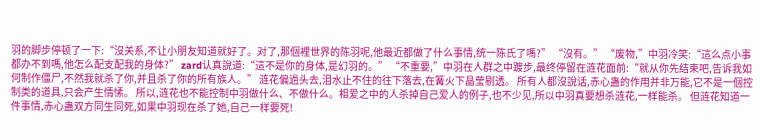羽的脚步停顿了一下:“沒关系,不让小朋友知道就好了。对了,那個裡世界的陈羽呢,他最近都做了什么事情,统一陈氏了嗎?” “沒有。” “废物,”中羽冷笑:“這么点小事都办不到嗎,他怎么配支配我的身体?” zard认真說道:“這不是你的身体,是幻羽的。” “不重要,”中羽在人群之中踱步,最终停留在涟花面前:“就从你先结束吧,告诉我如何制作僵尸,不然我就杀了你,并且杀了你的所有族人。” 涟花偏過头去,泪水止不住的往下落去,在篝火下晶莹剔透。 所有人都沒說话,赤心蛊的作用并非万能,它不是一個控制类的道具,只会产生情愫。 所以,涟花也不能控制中羽做什么、不做什么。相爱之中的人杀掉自己爱人的例子,也不少见,所以中羽真要想杀涟花,一样能杀。 但涟花知道一件事情,赤心蛊双方同生同死,如果中羽现在杀了她,自己一样要死!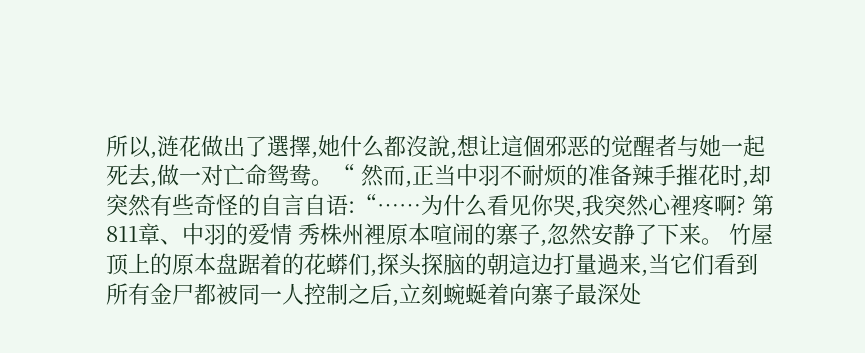所以,涟花做出了選擇,她什么都沒說,想让這個邪恶的觉醒者与她一起死去,做一对亡命鸳鸯。“ 然而,正当中羽不耐烦的准备辣手摧花时,却突然有些奇怪的自言自语:“……为什么看见你哭,我突然心裡疼啊? 第811章、中羽的爱情 秀株州裡原本喧闹的寨子,忽然安静了下来。 竹屋顶上的原本盘踞着的花蟒们,探头探脑的朝這边打量過来,当它们看到所有金尸都被同一人控制之后,立刻蜿蜒着向寨子最深处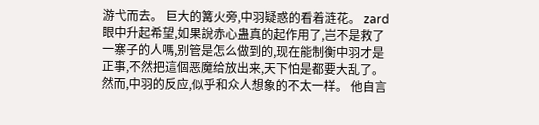游弋而去。 巨大的篝火旁,中羽疑惑的看着涟花。 zard眼中升起希望,如果說赤心蛊真的起作用了,岂不是救了一寨子的人嗎,别管是怎么做到的,现在能制衡中羽才是正事,不然把這個恶魔给放出来,天下怕是都要大乱了。 然而,中羽的反应,似乎和众人想象的不太一样。 他自言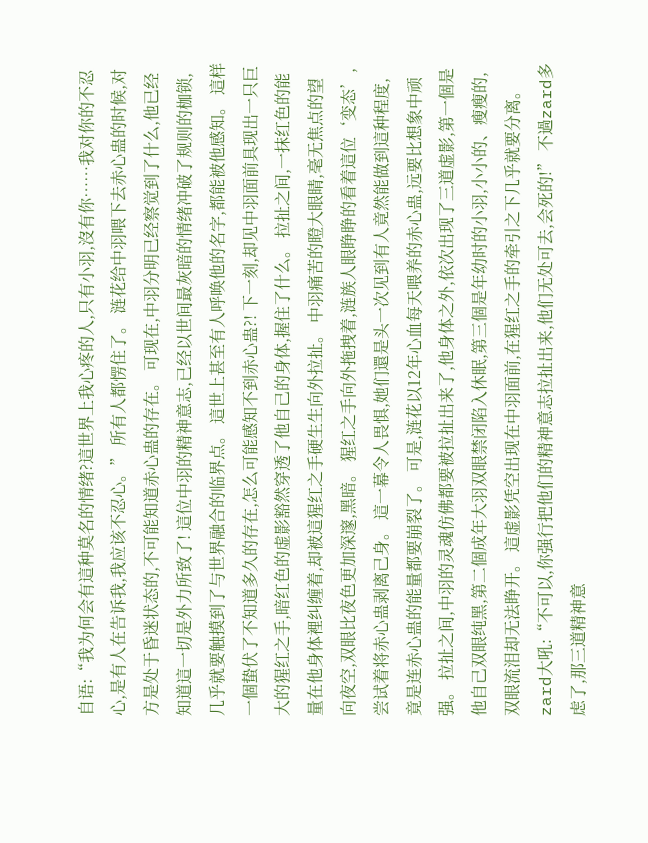自语:“我为何会有這种莫名的情绪?這世界上我心疼的人,只有小羽,沒有你……我对你的不忍心,是有人在告诉我,我应该不忍心。” 所有人都愣住了。 涟花给中羽喂下去赤心蛊的时候,对方是处于昏迷状态的,不可能知道赤心蛊的存在。 可现在,中羽分明已经察觉到了什么,他已经知道這一切是外力所致了! 這位中羽的精神意志,已经以世间最灰暗的情绪冲破了规则的枷锁,几乎就要触摸到了与世界融合的临界点。 這世上甚至有人呼唤他的名字,都能被他感知。 這样一個蛰伏了不知道多久的存在,怎么可能感知不到赤心蛊?! 下一刻,却见中羽面前具现出一只巨大的猩红之手,暗红色的虚影豁然穿透了他自己的身体,握住了什么。 拉扯之间,一抹红色的能量在他身体裡纠缠着,却被這猩红之手硬生生向外拉扯。 中羽痛苦的瞪大眼睛,毫无焦点的望向夜空,双眼比夜色更加深邃,黑暗。 猩红之手向外拖拽着,涟族人眼睁睁的看着這位‘变态’,尝试着将赤心蛊剥离己身。 這一幕令人畏惧,她们還是头一次见到有人竟然能做到這种程度,竟是连赤心蛊的能量都要崩裂了。 可是,涟花以12年心血每天喂养的赤心蛊,远要比想象中顽强。 拉扯之间,中羽的灵魂仿佛都要被拉扯出来了,他身体之外,依次出现了三道虚影,第一個是他自己双眼纯黑,第二個成年大羽双眼禁闭陷入休眠,第三個是年幼时的小羽,小小的、瘦瘦的,双眼流泪却无法睁开。 這虚影凭空出现在中羽面前,在猩红之手的牵引之下几乎就要分离。 zard大吼:“不可以,你强行把他们的精神意志拉扯出来,他们无处可去,会死的!” 不過zard多虑了,那三道精神意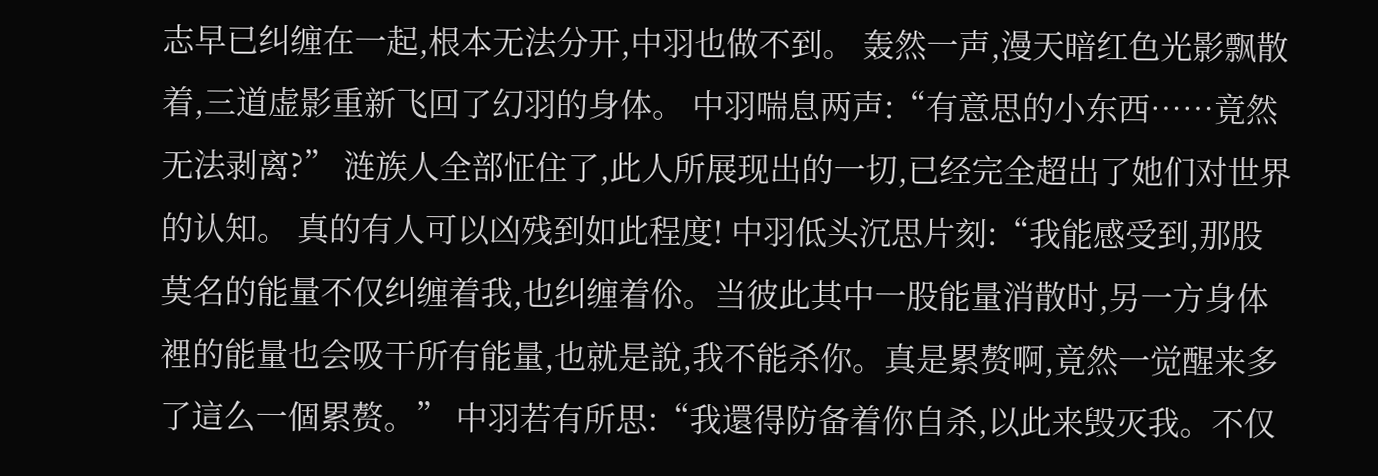志早已纠缠在一起,根本无法分开,中羽也做不到。 轰然一声,漫天暗红色光影飘散着,三道虚影重新飞回了幻羽的身体。 中羽喘息两声:“有意思的小东西……竟然无法剥离?” 涟族人全部怔住了,此人所展现出的一切,已经完全超出了她们对世界的认知。 真的有人可以凶残到如此程度! 中羽低头沉思片刻:“我能感受到,那股莫名的能量不仅纠缠着我,也纠缠着伱。当彼此其中一股能量消散时,另一方身体裡的能量也会吸干所有能量,也就是說,我不能杀你。真是累赘啊,竟然一觉醒来多了這么一個累赘。” 中羽若有所思:“我還得防备着你自杀,以此来毁灭我。不仅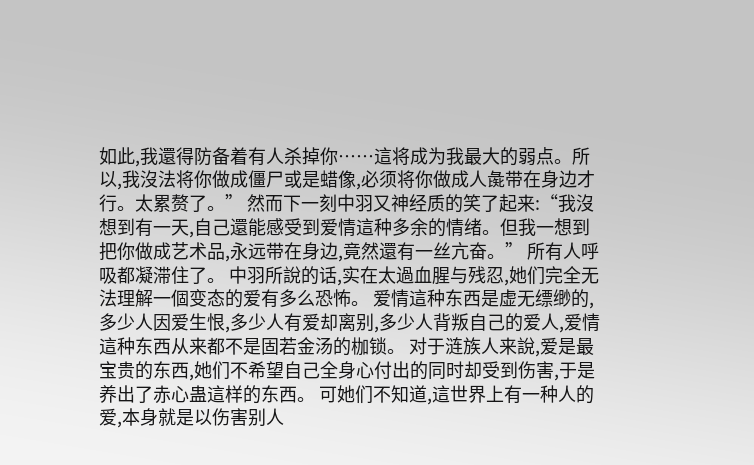如此,我還得防备着有人杀掉你……這将成为我最大的弱点。所以,我沒法将你做成僵尸或是蜡像,必须将你做成人彘带在身边才行。太累赘了。” 然而下一刻中羽又神经质的笑了起来:“我沒想到有一天,自己還能感受到爱情這种多余的情绪。但我一想到把你做成艺术品,永远带在身边,竟然還有一丝亢奋。” 所有人呼吸都凝滞住了。 中羽所說的话,实在太過血腥与残忍,她们完全无法理解一個变态的爱有多么恐怖。 爱情這种东西是虚无缥缈的,多少人因爱生恨,多少人有爱却离别,多少人背叛自己的爱人,爱情這种东西从来都不是固若金汤的枷锁。 对于涟族人来說,爱是最宝贵的东西,她们不希望自己全身心付出的同时却受到伤害,于是养出了赤心蛊這样的东西。 可她们不知道,這世界上有一种人的爱,本身就是以伤害别人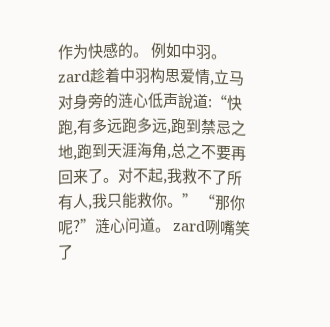作为快感的。 例如中羽。 zard趁着中羽构思爱情,立马对身旁的涟心低声說道:“快跑,有多远跑多远,跑到禁忌之地,跑到天涯海角,总之不要再回来了。对不起,我救不了所有人,我只能救你。” “那你呢?”涟心问道。 zard咧嘴笑了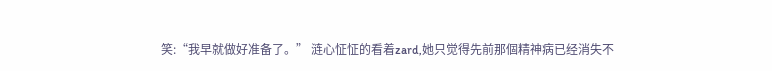笑:“我早就做好准备了。” 涟心怔怔的看着zard,她只觉得先前那個精神病已经消失不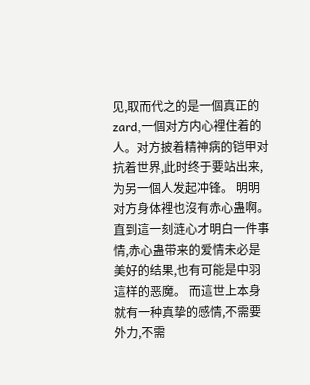见,取而代之的是一個真正的zard,一個对方内心裡住着的人。对方披着精神病的铠甲对抗着世界,此时终于要站出来,为另一個人发起冲锋。 明明对方身体裡也沒有赤心蛊啊。 直到這一刻涟心才明白一件事情,赤心蛊带来的爱情未必是美好的结果,也有可能是中羽這样的恶魔。 而這世上本身就有一种真挚的感情,不需要外力,不需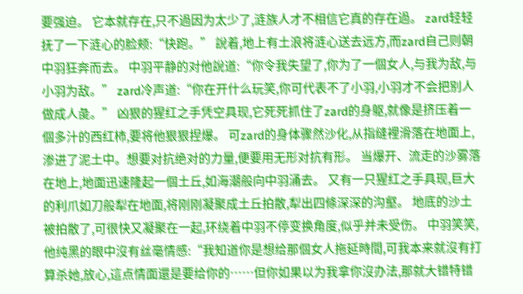要强迫。 它本就存在,只不過因为太少了,涟族人才不相信它真的存在過。 zard轻轻抚了一下涟心的脸颊:“快跑。” 說着,地上有土浪将涟心送去远方,而zard自己则朝中羽狂奔而去。 中羽平静的对他說道:“你令我失望了,你为了一個女人,与我为敌,与小羽为敌。” zard冷声道:“你在开什么玩笑,你可代表不了小羽,小羽才不会把别人做成人彘。” 凶狠的猩红之手凭空具现,它死死抓住了zard的身躯,就像是挤压着一個多汁的西红柿,要将他狠狠捏爆。 可zard的身体骤然沙化,从指缝裡滑落在地面上,渗进了泥土中。想要对抗绝对的力量,便要用无形对抗有形。 当爆开、流走的沙雾落在地上,地面迅速隆起一個土丘,如海潮般向中羽涌去。 又有一只猩红之手具现,巨大的利爪如刀般犁在地面,将刚刚凝聚成土丘拍散,犁出四條深深的沟壑。 地底的沙土被拍散了,可很快又凝聚在一起,环绕着中羽不停变换角度,似乎并未受伤。 中羽笑笑,他纯黑的眼中沒有丝毫情感:“我知道你是想给那個女人拖延時間,可我本来就沒有打算杀她,放心,這点情面還是要给你的……但你如果以为我拿你沒办法,那就大错特错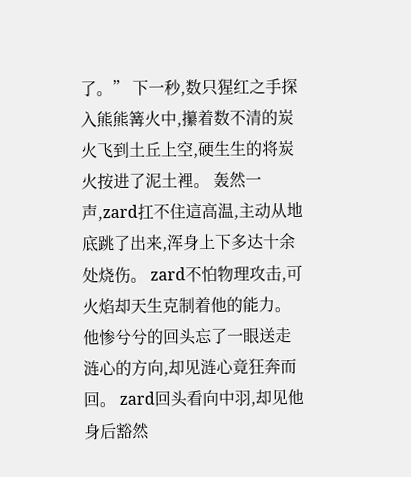了。” 下一秒,数只猩红之手探入熊熊篝火中,攥着数不清的炭火飞到土丘上空,硬生生的将炭火按进了泥土裡。 轰然一声,zard扛不住這高温,主动从地底跳了出来,浑身上下多达十余处烧伤。 zard不怕物理攻击,可火焰却天生克制着他的能力。 他惨兮兮的回头忘了一眼送走涟心的方向,却见涟心竟狂奔而回。 zard回头看向中羽,却见他身后豁然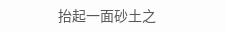抬起一面砂土之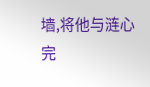墙,将他与涟心完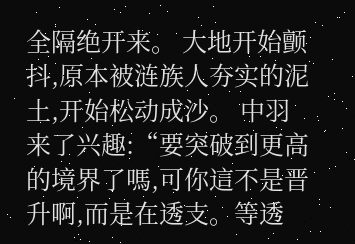全隔绝开来。 大地开始颤抖,原本被涟族人夯实的泥土,开始松动成沙。 中羽来了兴趣:“要突破到更高的境界了嗎,可你這不是晋升啊,而是在透支。等透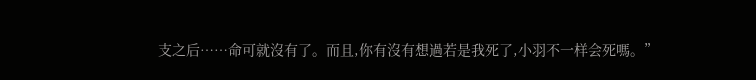支之后……命可就沒有了。而且,你有沒有想過若是我死了,小羽不一样会死嗎。”